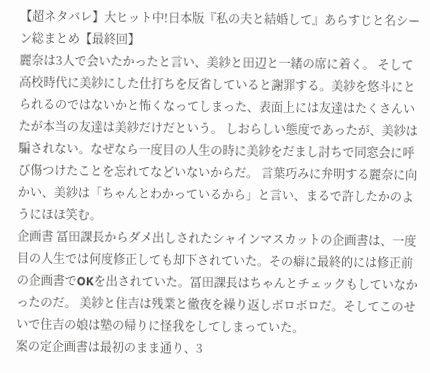【超ネタバレ】大ヒット中!日本版『私の夫と結婚して』あらすじと名シーン総まとめ【最終回】
麗奈は3人で会いたかったと言い、美紗と田辺と一緒の席に着く。 そして高校時代に美紗にした仕打ちを反省していると謝罪する。美紗を悠斗にとられるのではないかと怖くなってしまった、表面上には友達はたくさんいたが本当の友達は美紗だけだという。 しおらしい態度であったが、美紗は騙されない。なぜなら一度目の人生の時に美紗をだまし討ちで同窓会に呼び傷つけたことを忘れてなどいないからだ。 言葉巧みに弁明する麗奈に向かい、美紗は「ちゃんとわかっているから」と言い、まるで許したかのようにほほ笑む。
企画書 冨田課長からダメ出しされたシャインマスカットの企画書は、一度目の人生では何度修正しても却下されていた。その癖に最終的には修正前の企画書でOKを出されていた。冨田課長はちゃんとチェックもしていなかったのだ。 美紗と住吉は残業と徹夜を繰り返しボロボロだ。そしてこのせいで住吉の娘は塾の帰りに怪我をしてしまっていた。
案の定企画書は最初のまま通り、3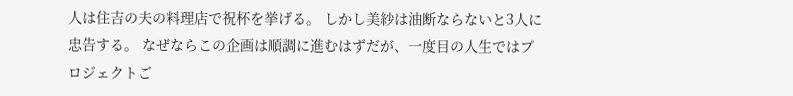人は住吉の夫の料理店で祝杯を挙げる。 しかし美紗は油断ならないと3人に忠告する。 なぜならこの企画は順調に進むはずだが、一度目の人生ではプロジェクトご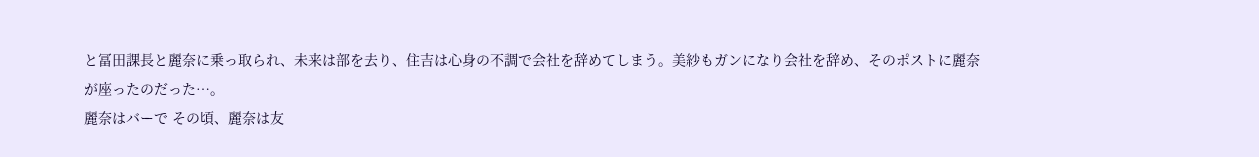と冨田課長と麗奈に乗っ取られ、未来は部を去り、住吉は心身の不調で会社を辞めてしまう。美紗もガンになり会社を辞め、そのポストに麗奈が座ったのだった…。
麗奈はバーで その頃、麗奈は友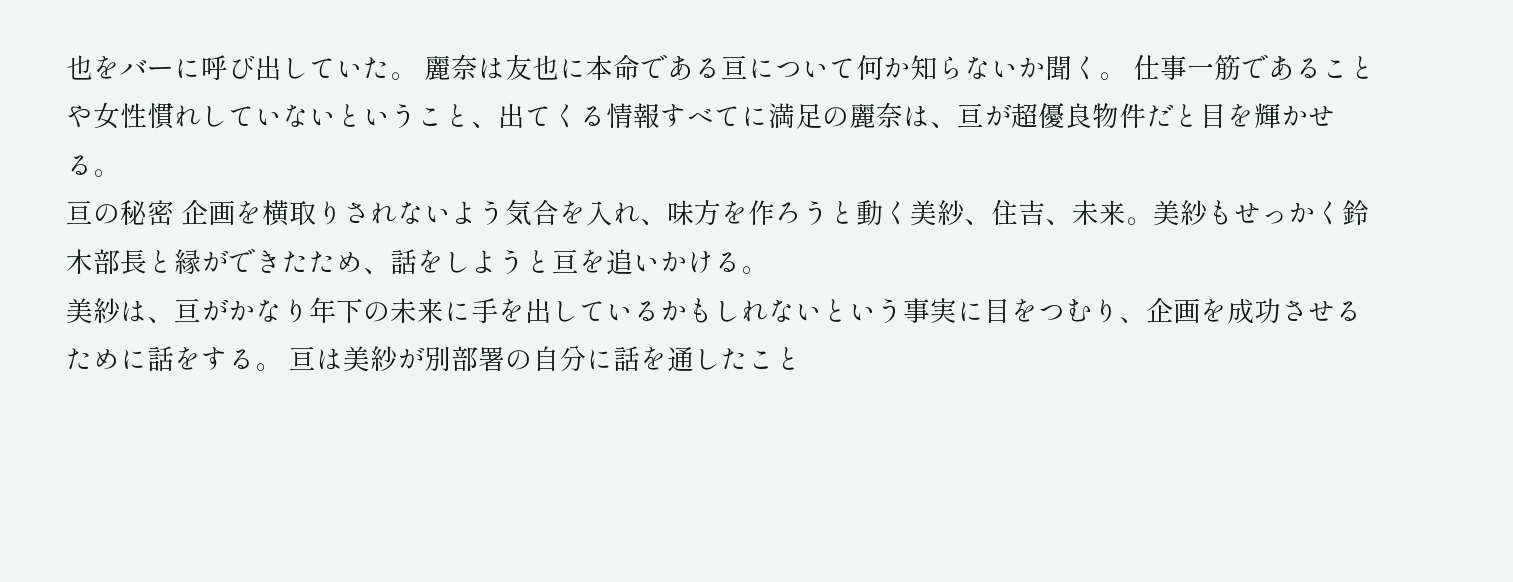也をバーに呼び出していた。 麗奈は友也に本命である亘について何か知らないか聞く。 仕事一筋であることや女性慣れしていないということ、出てくる情報すべてに満足の麗奈は、亘が超優良物件だと目を輝かせる。
亘の秘密 企画を横取りされないよう気合を入れ、味方を作ろうと動く美紗、住吉、未来。美紗もせっかく鈴木部長と縁ができたため、話をしようと亘を追いかける。
美紗は、亘がかなり年下の未来に手を出しているかもしれないという事実に目をつむり、企画を成功させるために話をする。 亘は美紗が別部署の自分に話を通したこと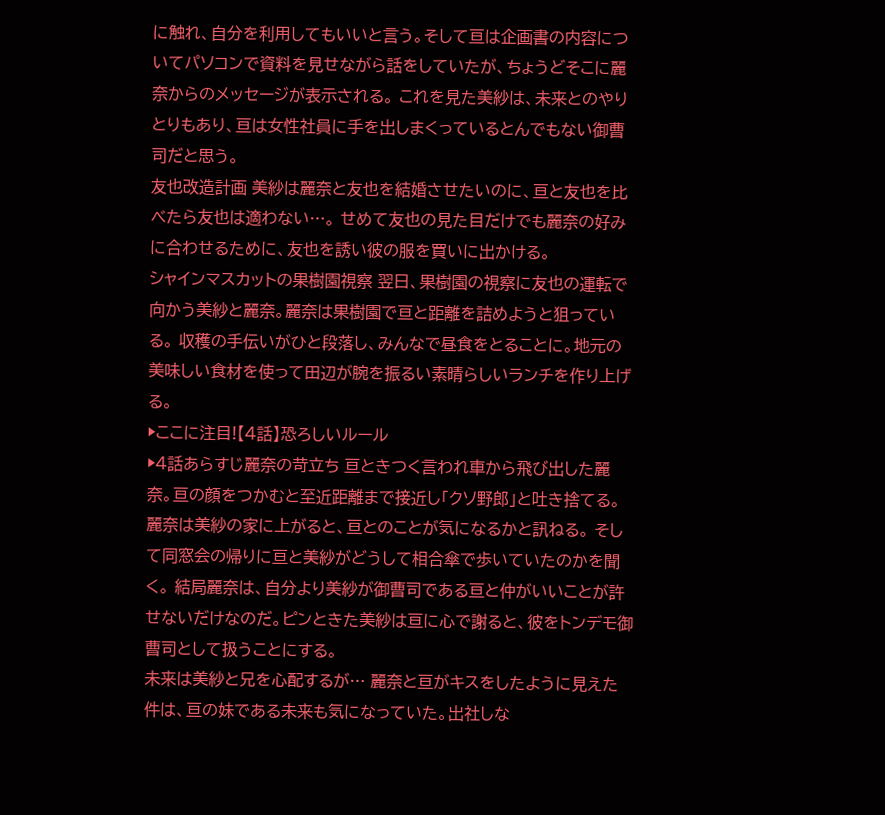に触れ、自分を利用してもいいと言う。そして亘は企画書の内容についてパソコンで資料を見せながら話をしていたが、ちょうどそこに麗奈からのメッセージが表示される。 これを見た美紗は、未来とのやりとりもあり、亘は女性社員に手を出しまくっているとんでもない御曹司だと思う。
友也改造計画 美紗は麗奈と友也を結婚させたいのに、亘と友也を比べたら友也は適わない…。 せめて友也の見た目だけでも麗奈の好みに合わせるために、友也を誘い彼の服を買いに出かける。
シャインマスカットの果樹園視察 翌日、果樹園の視察に友也の運転で向かう美紗と麗奈。麗奈は果樹園で亘と距離を詰めようと狙っている。 収穫の手伝いがひと段落し、みんなで昼食をとることに。地元の美味しい食材を使って田辺が腕を振るい素晴らしいランチを作り上げる。
▶ここに注目!【4話】恐ろしいルール
▶4話あらすじ麗奈の苛立ち 亘ときつく言われ車から飛び出した麗奈。亘の顔をつかむと至近距離まで接近し「クソ野郎」と吐き捨てる。
麗奈は美紗の家に上がると、亘とのことが気になるかと訊ねる。 そして同窓会の帰りに亘と美紗がどうして相合傘で歩いていたのかを聞く。 結局麗奈は、自分より美紗が御曹司である亘と仲がいいことが許せないだけなのだ。ピンときた美紗は亘に心で謝ると、彼をトンデモ御曹司として扱うことにする。
未来は美紗と兄を心配するが… 麗奈と亘がキスをしたように見えた件は、亘の妹である未来も気になっていた。出社しな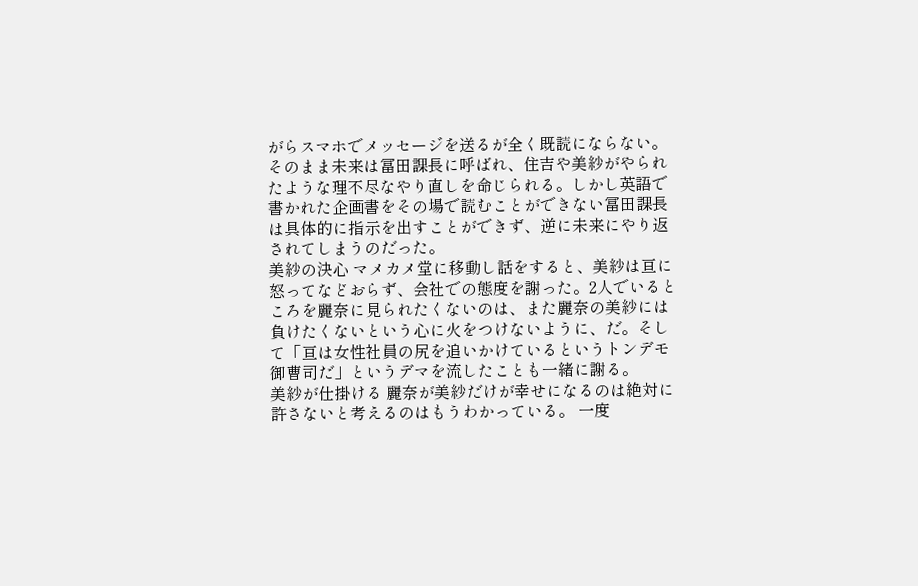がらスマホでメッセージを送るが全く既読にならない。そのまま未来は冨田課長に呼ばれ、住吉や美紗がやられたような理不尽なやり直しを命じられる。しかし英語で書かれた企画書をその場で読むことができない冨田課長は具体的に指示を出すことができず、逆に未来にやり返されてしまうのだった。
美紗の決心 マメカメ堂に移動し話をすると、美紗は亘に怒ってなどおらず、会社での態度を謝った。2人でいるところを麗奈に見られたくないのは、また麗奈の美紗には負けたくないという心に火をつけないように、だ。そして「亘は女性社員の尻を追いかけているというトンデモ御曹司だ」というデマを流したことも一緒に謝る。
美紗が仕掛ける 麗奈が美紗だけが幸せになるのは絶対に許さないと考えるのはもうわかっている。 一度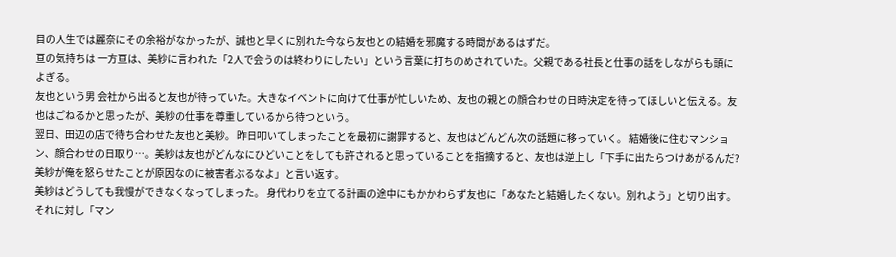目の人生では麗奈にその余裕がなかったが、誠也と早くに別れた今なら友也との結婚を邪魔する時間があるはずだ。
亘の気持ちは 一方亘は、美紗に言われた「2人で会うのは終わりにしたい」という言葉に打ちのめされていた。父親である社長と仕事の話をしながらも頭によぎる。
友也という男 会社から出ると友也が待っていた。大きなイベントに向けて仕事が忙しいため、友也の親との顔合わせの日時決定を待ってほしいと伝える。友也はごねるかと思ったが、美紗の仕事を尊重しているから待つという。
翌日、田辺の店で待ち合わせた友也と美紗。 昨日叩いてしまったことを最初に謝罪すると、友也はどんどん次の話題に移っていく。 結婚後に住むマンション、顔合わせの日取り…。美紗は友也がどんなにひどいことをしても許されると思っていることを指摘すると、友也は逆上し「下手に出たらつけあがるんだ? 美紗が俺を怒らせたことが原因なのに被害者ぶるなよ」と言い返す。
美紗はどうしても我慢ができなくなってしまった。 身代わりを立てる計画の途中にもかかわらず友也に「あなたと結婚したくない。別れよう」と切り出す。 それに対し「マン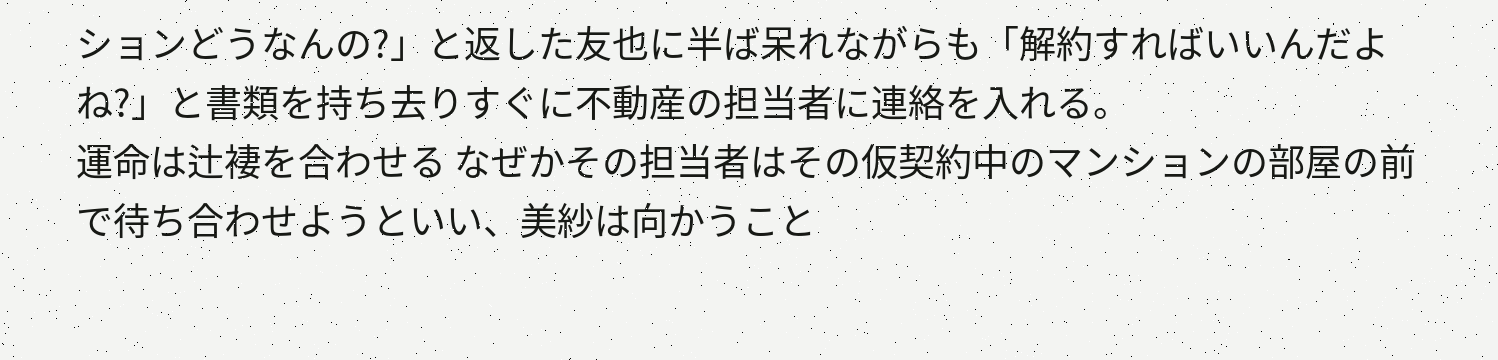ションどうなんの?」と返した友也に半ば呆れながらも「解約すればいいんだよね?」と書類を持ち去りすぐに不動産の担当者に連絡を入れる。
運命は辻褄を合わせる なぜかその担当者はその仮契約中のマンションの部屋の前で待ち合わせようといい、美紗は向かうこと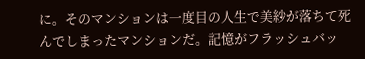に。そのマンションは一度目の人生で美紗が落ちて死んでしまったマンションだ。記憶がフラッシュバッ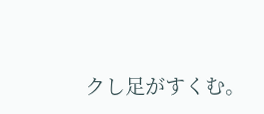クし足がすくむ。